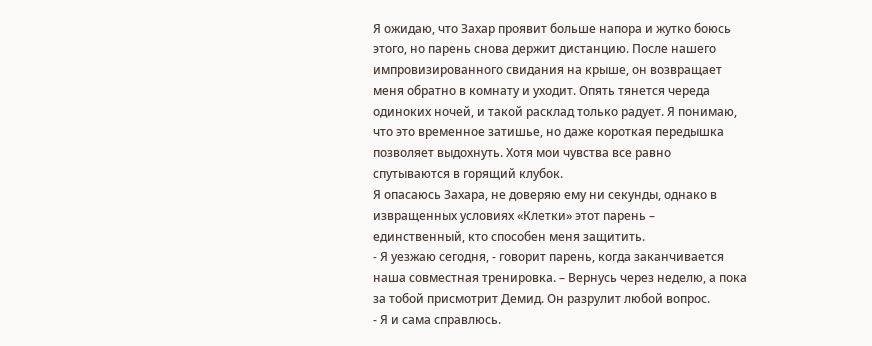Я ожидаю, что Захар проявит больше напора и жутко боюсь этого, но парень снова держит дистанцию. После нашего импровизированного свидания на крыше, он возвращает меня обратно в комнату и уходит. Опять тянется череда одиноких ночей, и такой расклад только радует. Я понимаю, что это временное затишье, но даже короткая передышка позволяет выдохнуть. Хотя мои чувства все равно спутываются в горящий клубок.
Я опасаюсь Захара, не доверяю ему ни секунды, однако в извращенных условиях «Клетки» этот парень – единственный, кто способен меня защитить.
- Я уезжаю сегодня, - говорит парень, когда заканчивается наша совместная тренировка. – Вернусь через неделю, а пока за тобой присмотрит Демид. Он разрулит любой вопрос.
- Я и сама справлюсь.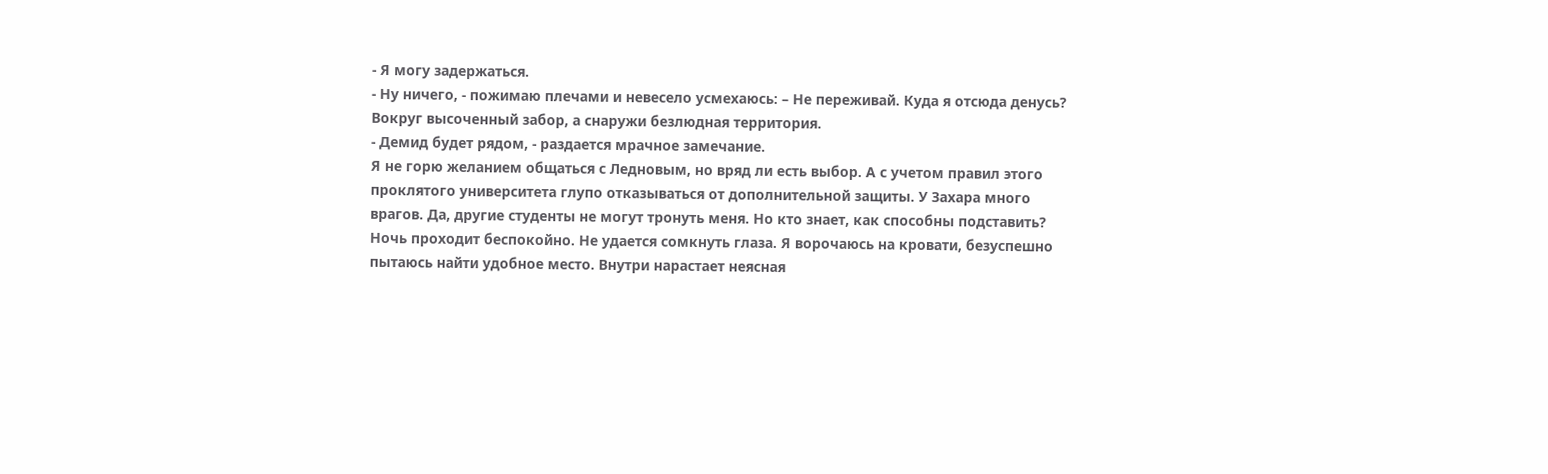- Я могу задержаться.
- Ну ничего, - пожимаю плечами и невесело усмехаюсь: – Не переживай. Куда я отсюда денусь? Вокруг высоченный забор, а снаружи безлюдная территория.
- Демид будет рядом, - раздается мрачное замечание.
Я не горю желанием общаться с Ледновым, но вряд ли есть выбор. А с учетом правил этого проклятого университета глупо отказываться от дополнительной защиты. У Захара много врагов. Да, другие студенты не могут тронуть меня. Но кто знает, как способны подставить?
Ночь проходит беспокойно. Не удается сомкнуть глаза. Я ворочаюсь на кровати, безуспешно пытаюсь найти удобное место. Внутри нарастает неясная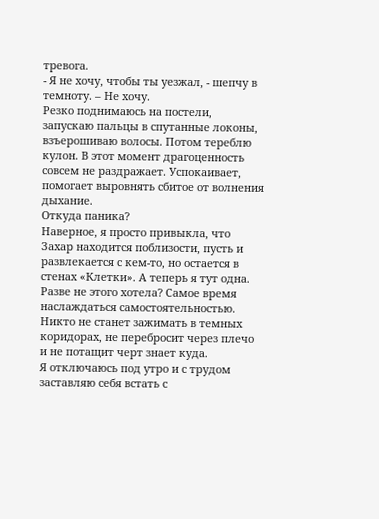тревога.
- Я не хочу, чтобы ты уезжал, - шепчу в темноту. – Не хочу.
Резко поднимаюсь на постели, запускаю пальцы в спутанные локоны, взъерошиваю волосы. Потом тереблю кулон. В этот момент драгоценность совсем не раздражает. Успокаивает, помогает выровнять сбитое от волнения дыхание.
Откуда паника?
Наверное, я просто привыкла, что Захар находится поблизости, пусть и развлекается с кем-то, но остается в стенах «Клетки». А теперь я тут одна. Разве не этого хотела? Самое время наслаждаться самостоятельностью. Никто не станет зажимать в темных коридорах, не перебросит через плечо и не потащит черт знает куда.
Я отключаюсь под утро и с трудом заставляю себя встать с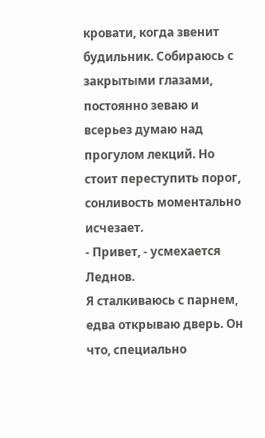кровати, когда звенит будильник. Собираюсь с закрытыми глазами, постоянно зеваю и всерьез думаю над прогулом лекций. Но стоит переступить порог, сонливость моментально исчезает.
- Привет, - усмехается Леднов.
Я сталкиваюсь с парнем, едва открываю дверь. Он что, специально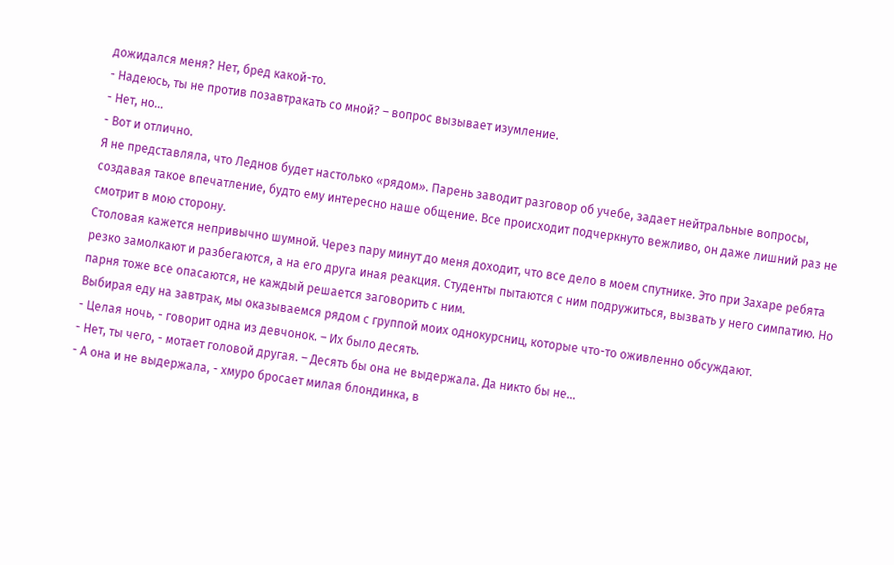дожидался меня? Нет, бред какой-то.
- Надеюсь, ты не против позавтракать со мной? – вопрос вызывает изумление.
- Нет, но…
- Вот и отлично.
Я не представляла, что Леднов будет настолько «рядом». Парень заводит разговор об учебе, задает нейтральные вопросы, создавая такое впечатление, будто ему интересно наше общение. Все происходит подчеркнуто вежливо, он даже лишний раз не смотрит в мою сторону.
Столовая кажется непривычно шумной. Через пару минут до меня доходит, что все дело в моем спутнике. Это при Захаре ребята резко замолкают и разбегаются, а на его друга иная реакция. Студенты пытаются с ним подружиться, вызвать у него симпатию. Но парня тоже все опасаются, не каждый решается заговорить с ним.
Выбирая еду на завтрак, мы оказываемся рядом с группой моих однокурсниц, которые что-то оживленно обсуждают.
- Целая ночь, - говорит одна из девчонок. – Их было десять.
- Нет, ты чего, - мотает головой другая. – Десять бы она не выдержала. Да никто бы не…
- А она и не выдержала, - хмуро бросает милая блондинка, в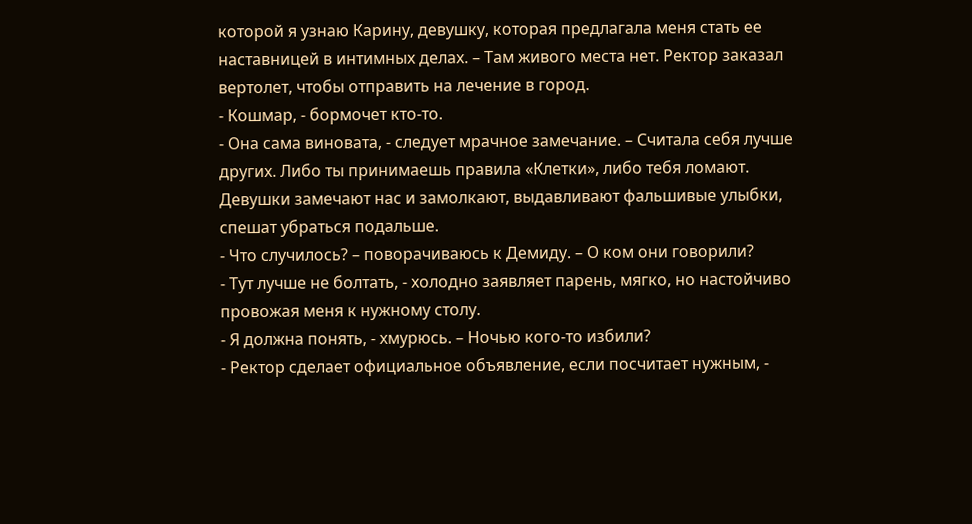которой я узнаю Карину, девушку, которая предлагала меня стать ее наставницей в интимных делах. – Там живого места нет. Ректор заказал вертолет, чтобы отправить на лечение в город.
- Кошмар, - бормочет кто-то.
- Она сама виновата, - следует мрачное замечание. – Считала себя лучше других. Либо ты принимаешь правила «Клетки», либо тебя ломают.
Девушки замечают нас и замолкают, выдавливают фальшивые улыбки, спешат убраться подальше.
- Что случилось? – поворачиваюсь к Демиду. – О ком они говорили?
- Тут лучше не болтать, - холодно заявляет парень, мягко, но настойчиво провожая меня к нужному столу.
- Я должна понять, - хмурюсь. – Ночью кого-то избили?
- Ректор сделает официальное объявление, если посчитает нужным, -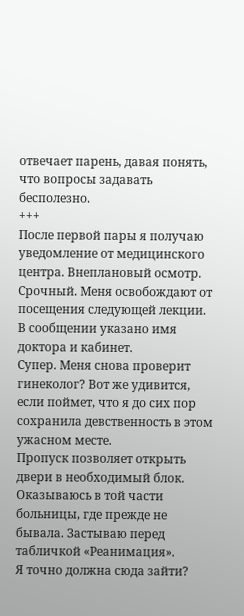отвечает парень, давая понять, что вопросы задавать бесполезно.
+++
После первой пары я получаю уведомление от медицинского центра. Внеплановый осмотр. Срочный. Меня освобождают от посещения следующей лекции. В сообщении указано имя доктора и кабинет.
Супер. Меня снова проверит гинеколог? Вот же удивится, если поймет, что я до сих пор сохранила девственность в этом ужасном месте.
Пропуск позволяет открыть двери в необходимый блок. Оказываюсь в той части больницы, где прежде не бывала. Застываю перед табличкой «Реанимация».
Я точно должна сюда зайти?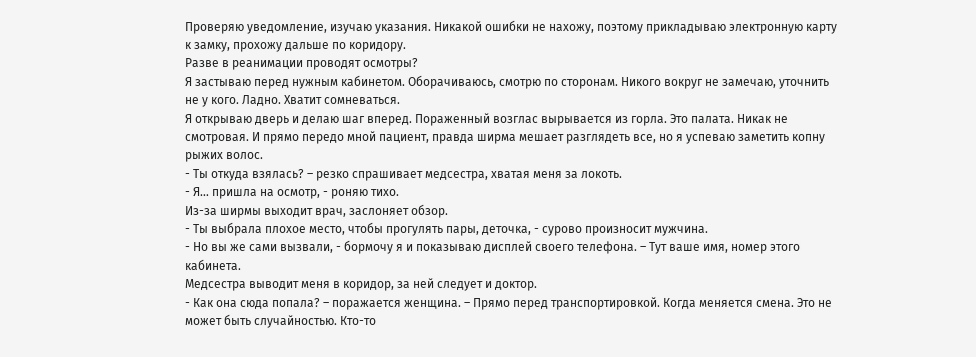Проверяю уведомление, изучаю указания. Никакой ошибки не нахожу, поэтому прикладываю электронную карту к замку, прохожу дальше по коридору.
Разве в реанимации проводят осмотры?
Я застываю перед нужным кабинетом. Оборачиваюсь, смотрю по сторонам. Никого вокруг не замечаю, уточнить не у кого. Ладно. Хватит сомневаться.
Я открываю дверь и делаю шаг вперед. Пораженный возглас вырывается из горла. Это палата. Никак не смотровая. И прямо передо мной пациент, правда ширма мешает разглядеть все, но я успеваю заметить копну рыжих волос.
- Ты откуда взялась? – резко спрашивает медсестра, хватая меня за локоть.
- Я… пришла на осмотр, - роняю тихо.
Из-за ширмы выходит врач, заслоняет обзор.
- Ты выбрала плохое место, чтобы прогулять пары, деточка, - сурово произносит мужчина.
- Но вы же сами вызвали, - бормочу я и показываю дисплей своего телефона. – Тут ваше имя, номер этого кабинета.
Медсестра выводит меня в коридор, за ней следует и доктор.
- Как она сюда попала? – поражается женщина. – Прямо перед транспортировкой. Когда меняется смена. Это не может быть случайностью. Кто-то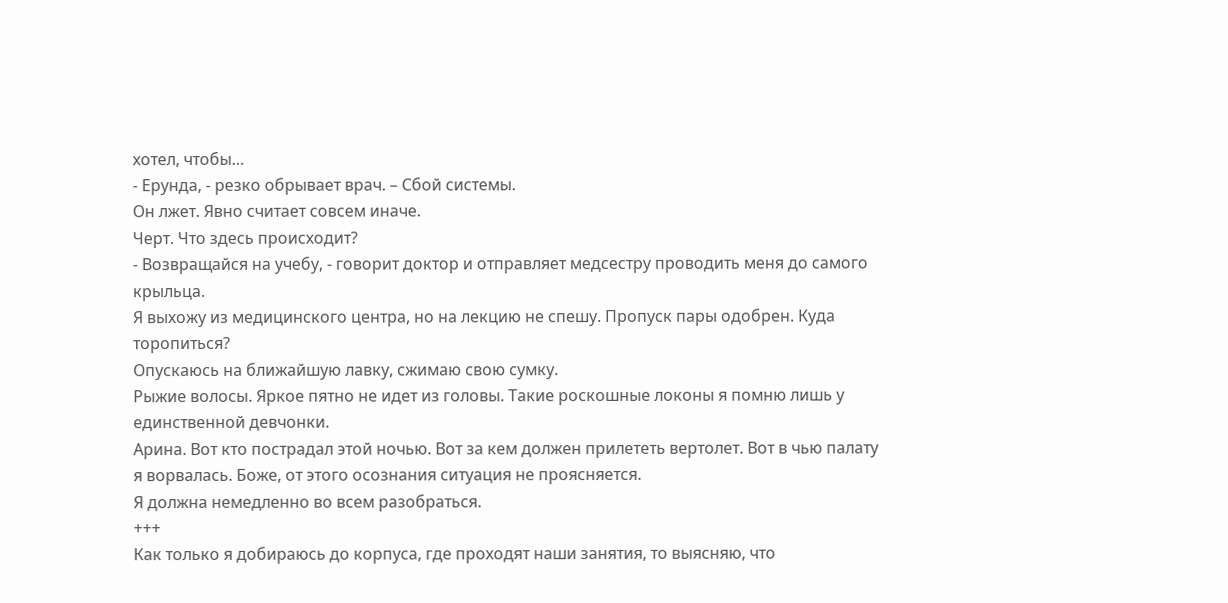хотел, чтобы…
- Ерунда, - резко обрывает врач. – Сбой системы.
Он лжет. Явно считает совсем иначе.
Черт. Что здесь происходит?
- Возвращайся на учебу, - говорит доктор и отправляет медсестру проводить меня до самого крыльца.
Я выхожу из медицинского центра, но на лекцию не спешу. Пропуск пары одобрен. Куда торопиться?
Опускаюсь на ближайшую лавку, сжимаю свою сумку.
Рыжие волосы. Яркое пятно не идет из головы. Такие роскошные локоны я помню лишь у единственной девчонки.
Арина. Вот кто пострадал этой ночью. Вот за кем должен прилететь вертолет. Вот в чью палату я ворвалась. Боже, от этого осознания ситуация не проясняется.
Я должна немедленно во всем разобраться.
+++
Как только я добираюсь до корпуса, где проходят наши занятия, то выясняю, что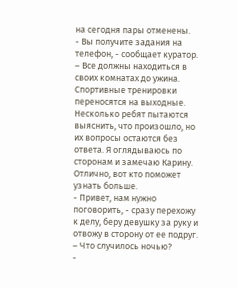на сегодня пары отменены.
- Вы получите задания на телефон, - сообщает куратор. – Все должны находиться в своих комнатах до ужина. Спортивные тренировки переносятся на выходные.
Несколько ребят пытаются выяснить, что произошло, но их вопросы остаются без ответа. Я оглядываюсь по сторонам и замечаю Карину. Отлично, вот кто поможет узнать больше.
- Привет, нам нужно поговорить, - сразу перехожу к делу, беру девушку за руку и отвожу в сторону от ее подруг. – Что случилось ночью?
-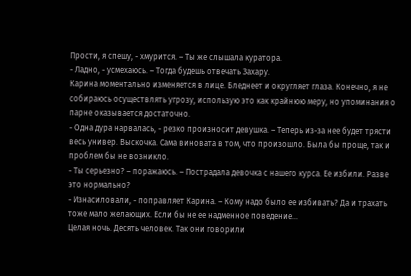Прости, я спешу, - хмурится. – Ты же слышала куратора.
- Ладно, - усмехаюсь. – Тогда будешь отвечать Захару.
Карина моментально изменяется в лице. Бледнеет и округляет глаза. Конечно, я не собираюсь осуществлять угрозу, использую это как крайнюю меру, но упоминания о парне оказывается достаточно.
- Одна дура нарвалась, - резко произносит девушка. – Теперь из-за нее будет трясти весь универ. Выскочка. Сама виновата в том, что произошло. Была бы проще, так и проблем бы не возникло.
- Ты серьезно? – поражаюсь. – Пострадала девочка с нашего курса. Ее избили. Разве это нормально?
- Изнасиловали, - поправляет Карина. – Кому надо было ее избивать? Да и трахать тоже мало желающих. Если бы не ее надменное поведение…
Целая ночь. Десять человек. Так они говорили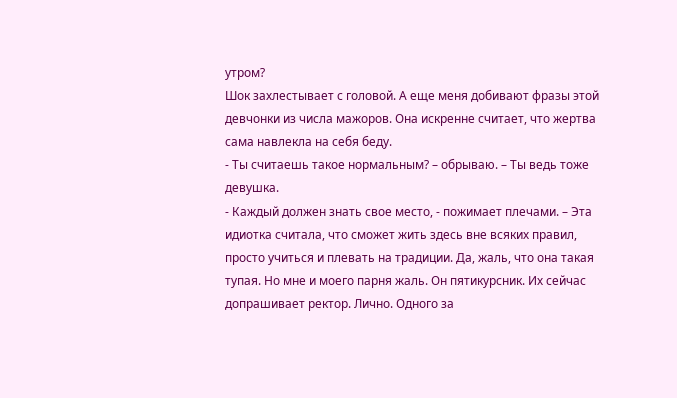утром?
Шок захлестывает с головой. А еще меня добивают фразы этой девчонки из числа мажоров. Она искренне считает, что жертва сама навлекла на себя беду.
- Ты считаешь такое нормальным? – обрываю. – Ты ведь тоже девушка.
- Каждый должен знать свое место, - пожимает плечами. – Эта идиотка считала, что сможет жить здесь вне всяких правил, просто учиться и плевать на традиции. Да, жаль, что она такая тупая. Но мне и моего парня жаль. Он пятикурсник. Их сейчас допрашивает ректор. Лично. Одного за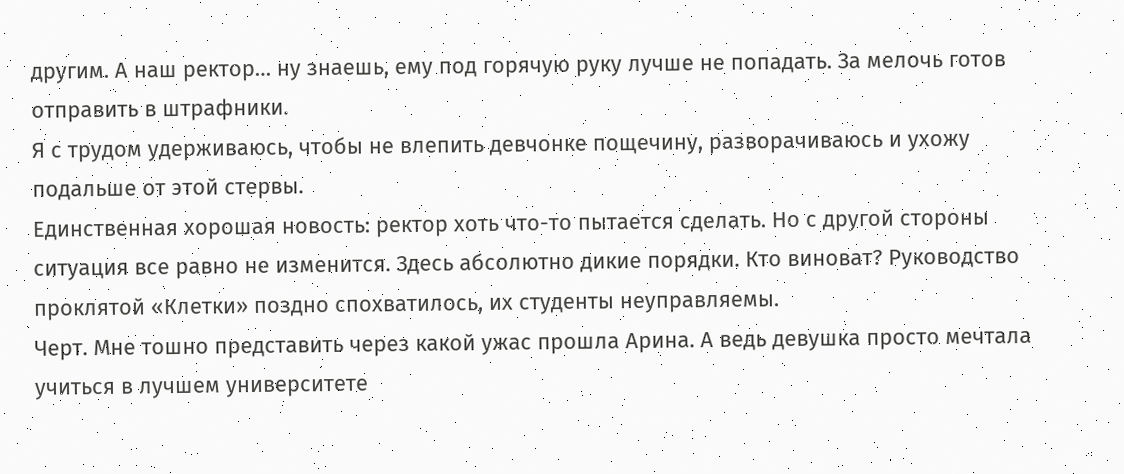другим. А наш ректор… ну знаешь, ему под горячую руку лучше не попадать. За мелочь готов отправить в штрафники.
Я с трудом удерживаюсь, чтобы не влепить девчонке пощечину, разворачиваюсь и ухожу подальше от этой стервы.
Единственная хорошая новость: ректор хоть что-то пытается сделать. Но с другой стороны ситуация все равно не изменится. Здесь абсолютно дикие порядки. Кто виноват? Руководство проклятой «Клетки» поздно спохватилось, их студенты неуправляемы.
Черт. Мне тошно представить через какой ужас прошла Арина. А ведь девушка просто мечтала учиться в лучшем университете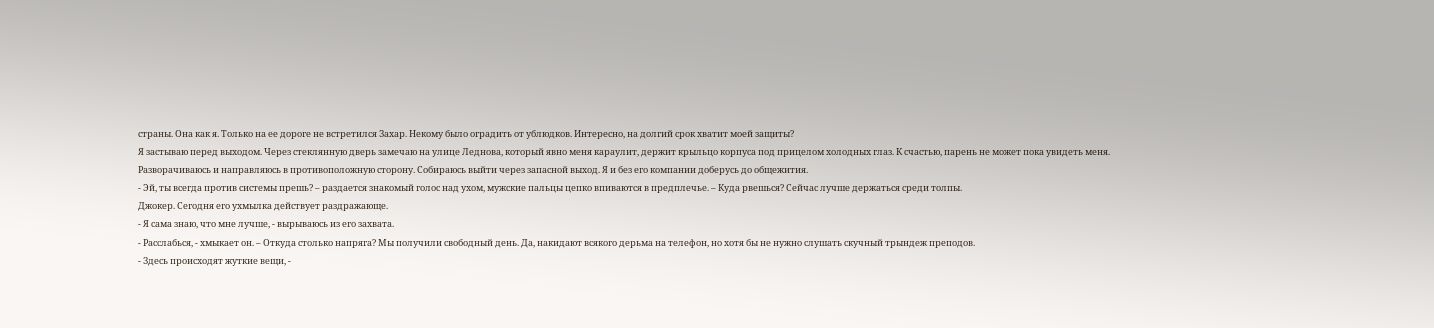страны. Она как я. Только на ее дороге не встретился Захар. Некому было оградить от ублюдков. Интересно, на долгий срок хватит моей защиты?
Я застываю перед выходом. Через стеклянную дверь замечаю на улице Леднова, который явно меня караулит, держит крыльцо корпуса под прицелом холодных глаз. К счастью, парень не может пока увидеть меня.
Разворачиваюсь и направляюсь в противоположную сторону. Собираюсь выйти через запасной выход. Я и без его компании доберусь до общежития.
- Эй, ты всегда против системы прешь? – раздается знакомый голос над ухом, мужские пальцы цепко впиваются в предплечье. – Куда рвешься? Сейчас лучше держаться среди толпы.
Джокер. Сегодня его ухмылка действует раздражающе.
- Я сама знаю, что мне лучше, - вырываюсь из его захвата.
- Расслабься, - хмыкает он. – Откуда столько напряга? Мы получили свободный день. Да, накидают всякого дерьма на телефон, но хотя бы не нужно слушать скучный трындеж преподов.
- Здесь происходят жуткие вещи, -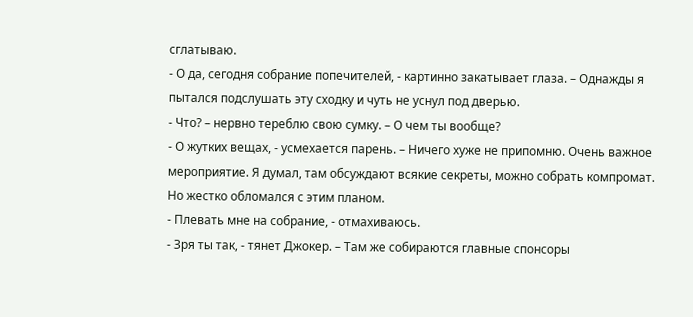сглатываю.
- О да, сегодня собрание попечителей, - картинно закатывает глаза. – Однажды я пытался подслушать эту сходку и чуть не уснул под дверью.
- Что? – нервно тереблю свою сумку. – О чем ты вообще?
- О жутких вещах, - усмехается парень. – Ничего хуже не припомню. Очень важное мероприятие. Я думал, там обсуждают всякие секреты, можно собрать компромат. Но жестко обломался с этим планом.
- Плевать мне на собрание, - отмахиваюсь.
- Зря ты так, - тянет Джокер. – Там же собираются главные спонсоры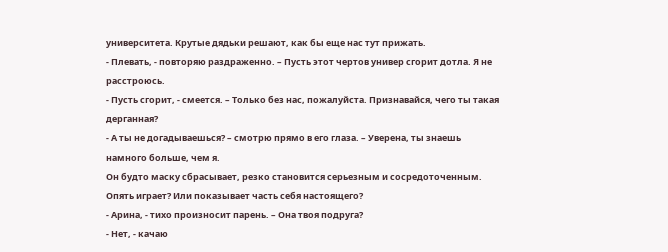университета. Крутые дядьки решают, как бы еще нас тут прижать.
- Плевать, - повторяю раздраженно. – Пусть этот чертов универ сгорит дотла. Я не расстроюсь.
- Пусть сгорит, - смеется. – Только без нас, пожалуйста. Признавайся, чего ты такая дерганная?
- А ты не догадываешься? – смотрю прямо в его глаза. – Уверена, ты знаешь намного больше, чем я.
Он будто маску сбрасывает, резко становится серьезным и сосредоточенным. Опять играет? Или показывает часть себя настоящего?
- Арина, - тихо произносит парень. – Она твоя подруга?
- Нет, - качаю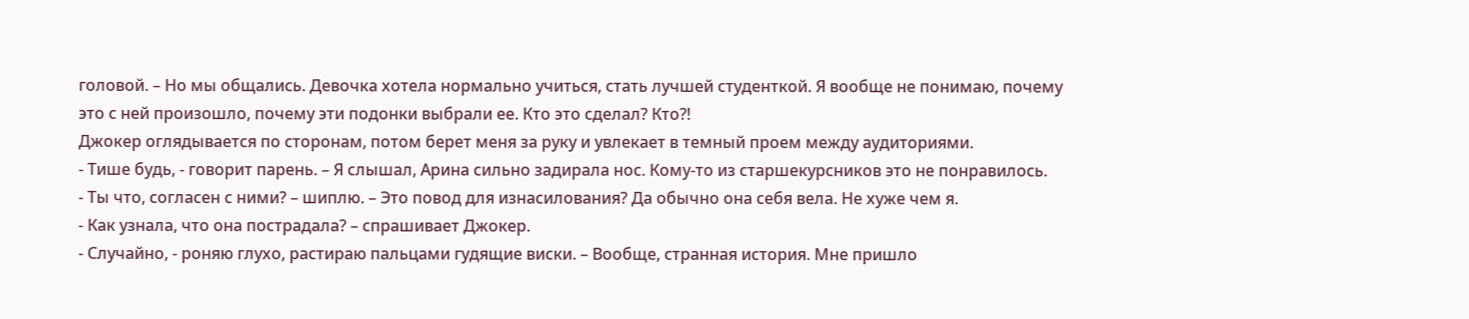головой. – Но мы общались. Девочка хотела нормально учиться, стать лучшей студенткой. Я вообще не понимаю, почему это с ней произошло, почему эти подонки выбрали ее. Кто это сделал? Кто?!
Джокер оглядывается по сторонам, потом берет меня за руку и увлекает в темный проем между аудиториями.
- Тише будь, - говорит парень. – Я слышал, Арина сильно задирала нос. Кому-то из старшекурсников это не понравилось.
- Ты что, согласен с ними? – шиплю. – Это повод для изнасилования? Да обычно она себя вела. Не хуже чем я.
- Как узнала, что она пострадала? – спрашивает Джокер.
- Случайно, - роняю глухо, растираю пальцами гудящие виски. – Вообще, странная история. Мне пришло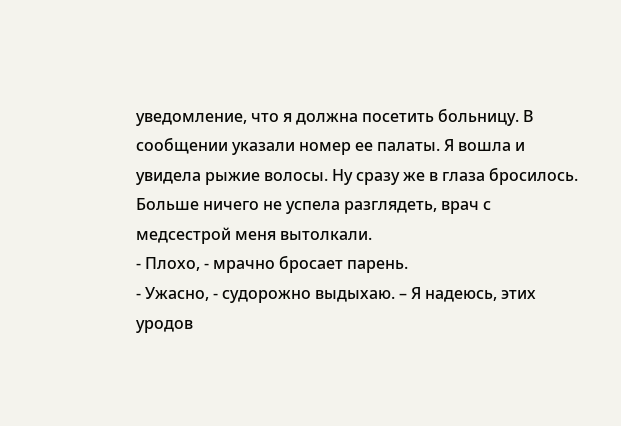уведомление, что я должна посетить больницу. В сообщении указали номер ее палаты. Я вошла и увидела рыжие волосы. Ну сразу же в глаза бросилось. Больше ничего не успела разглядеть, врач с медсестрой меня вытолкали.
- Плохо, - мрачно бросает парень.
- Ужасно, - судорожно выдыхаю. – Я надеюсь, этих уродов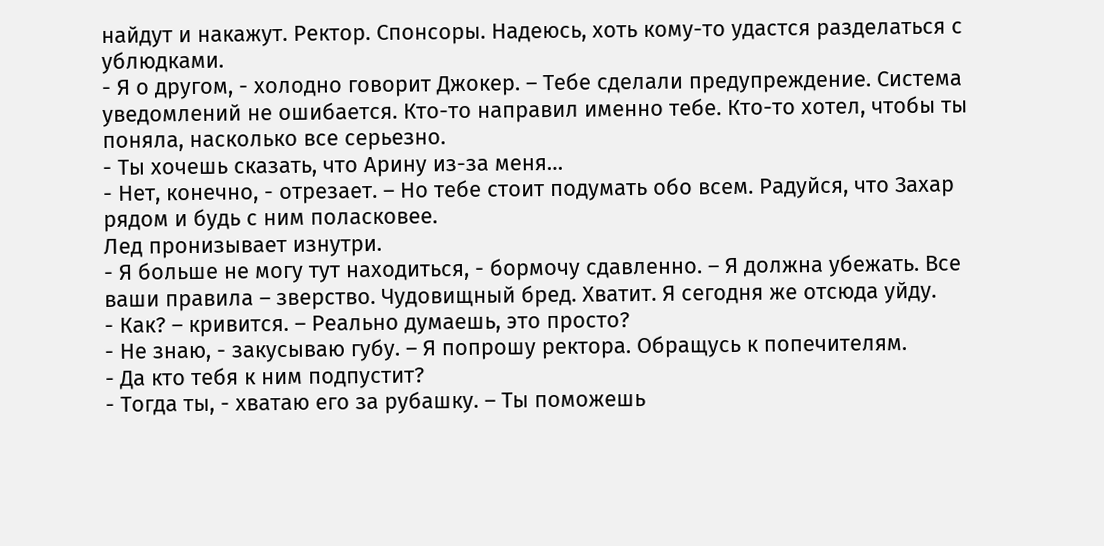найдут и накажут. Ректор. Спонсоры. Надеюсь, хоть кому-то удастся разделаться с ублюдками.
- Я о другом, - холодно говорит Джокер. – Тебе сделали предупреждение. Система уведомлений не ошибается. Кто-то направил именно тебе. Кто-то хотел, чтобы ты поняла, насколько все серьезно.
- Ты хочешь сказать, что Арину из-за меня…
- Нет, конечно, - отрезает. – Но тебе стоит подумать обо всем. Радуйся, что Захар рядом и будь с ним поласковее.
Лед пронизывает изнутри.
- Я больше не могу тут находиться, - бормочу сдавленно. – Я должна убежать. Все ваши правила – зверство. Чудовищный бред. Хватит. Я сегодня же отсюда уйду.
- Как? – кривится. – Реально думаешь, это просто?
- Не знаю, - закусываю губу. – Я попрошу ректора. Обращусь к попечителям.
- Да кто тебя к ним подпустит?
- Тогда ты, - хватаю его за рубашку. – Ты поможешь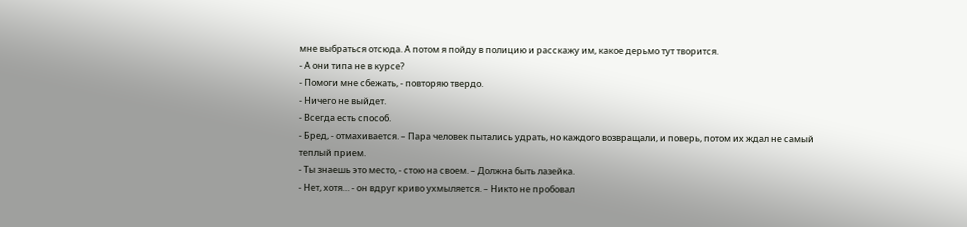мне выбраться отсюда. А потом я пойду в полицию и расскажу им, какое дерьмо тут творится.
- А они типа не в курсе?
- Помоги мне сбежать, - повторяю твердо.
- Ничего не выйдет.
- Всегда есть способ.
- Бред, - отмахивается. – Пара человек пытались удрать, но каждого возвращали, и поверь, потом их ждал не самый теплый прием.
- Ты знаешь это место, - стою на своем. – Должна быть лазейка.
- Нет, хотя… - он вдруг криво ухмыляется. – Никто не пробовал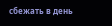сбежать в день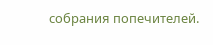собрания попечителей.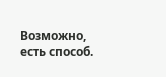Возможно, есть способ.